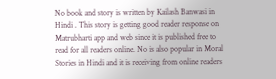No book and story is written by Kailash Banwasi in Hindi . This story is getting good reader response on Matrubharti app and web since it is published free to read for all readers online. No is also popular in Moral Stories in Hindi and it is receiving from online readers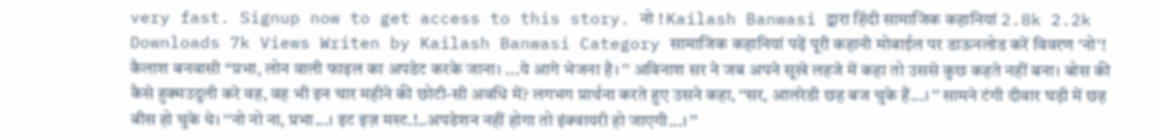very fast. Signup now to get access to this story. नो ! Kailash Banwasi द्वारा हिंदी सामाजिक कहानियां 2.8k 2.2k Downloads 7k Views Writen by Kailash Banwasi Category सामाजिक कहानियां पढ़ें पूरी कहानी मोबाईल पर डाऊनलोड करें विवरण ‘नो’! कैलाश बनवासी ‘‘प्रभा, लोन वाली फाइल का अपडेट करके जाना। ...ये आगे भेजना है। ’’ अविनाश सर ने जब अपने सूखे लहजे में कहा तो उससे कुछ कहते नहीं बना। बोस की कैसे हुक्मउदुली करे वह, वह भी इन चार महीने की छोटी-सी अवधि में? लगभग प्रार्थना करते हुए उसने कहा, ‘‘सर, आलरेडी छह बज चुके हैं...। ’’ सामने टंगी दीवार घड़ी में छह बीस हो चुके थे। ‘‘नो नो ना, प्रभा...। इट इज़ मस्ट.!..अपडेशन नहीं होगा तो इंक्वायरी हो जाएगी...। ’’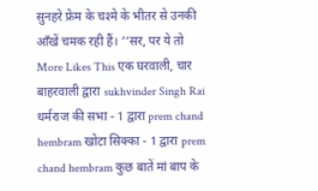सुनहरे फ्रेम के चश्मे के भीतर से उनकी आँखें चमक रही हैं। ‘‘सर, पर ये तो More Likes This एक घरवाली, चार बाहरवाली द्वारा sukhvinder Singh Rai धर्मराज की सभा - 1 द्वारा prem chand hembram खोटा सिक्का - 1 द्वारा prem chand hembram कुछ बातें मां बाप के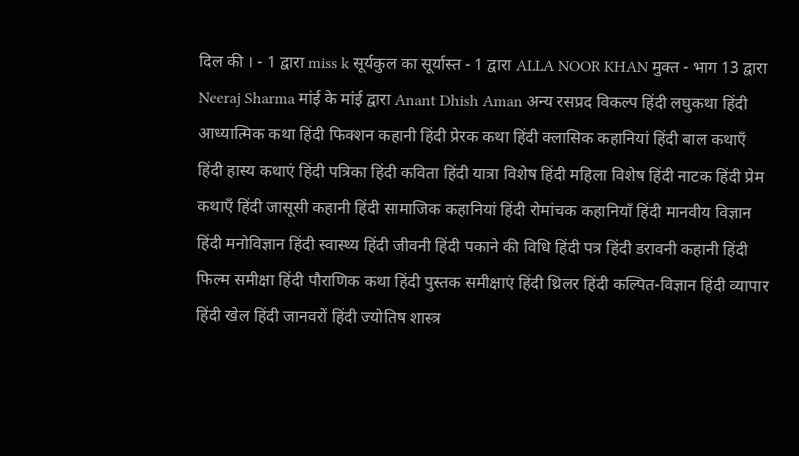दिल की । - 1 द्वारा miss k सूर्यकुल का सूर्यास्त - 1 द्वारा ALLA NOOR KHAN मुक्त - भाग 13 द्वारा Neeraj Sharma मांई के मांई द्वारा Anant Dhish Aman अन्य रसप्रद विकल्प हिंदी लघुकथा हिंदी आध्यात्मिक कथा हिंदी फिक्शन कहानी हिंदी प्रेरक कथा हिंदी क्लासिक कहानियां हिंदी बाल कथाएँ हिंदी हास्य कथाएं हिंदी पत्रिका हिंदी कविता हिंदी यात्रा विशेष हिंदी महिला विशेष हिंदी नाटक हिंदी प्रेम कथाएँ हिंदी जासूसी कहानी हिंदी सामाजिक कहानियां हिंदी रोमांचक कहानियाँ हिंदी मानवीय विज्ञान हिंदी मनोविज्ञान हिंदी स्वास्थ्य हिंदी जीवनी हिंदी पकाने की विधि हिंदी पत्र हिंदी डरावनी कहानी हिंदी फिल्म समीक्षा हिंदी पौराणिक कथा हिंदी पुस्तक समीक्षाएं हिंदी थ्रिलर हिंदी कल्पित-विज्ञान हिंदी व्यापार हिंदी खेल हिंदी जानवरों हिंदी ज्योतिष शास्त्र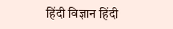हिंदी विज्ञान हिंदी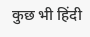कुछ भी हिंदी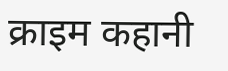क्राइम कहानी